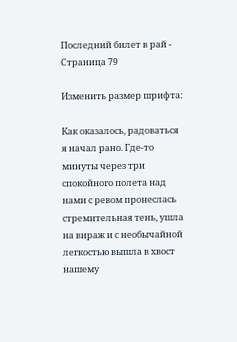Последний билет в рай - Страница 79

Изменить размер шрифта:

Как оказалось, радоваться я начал рано. Где-то минуты через три спокойного полета над нами с ревом пронеслась стремительная тень, ушла на вираж и с необычайной легкостью вышла в хвост нашему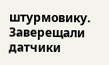штурмовику. Заверещали датчики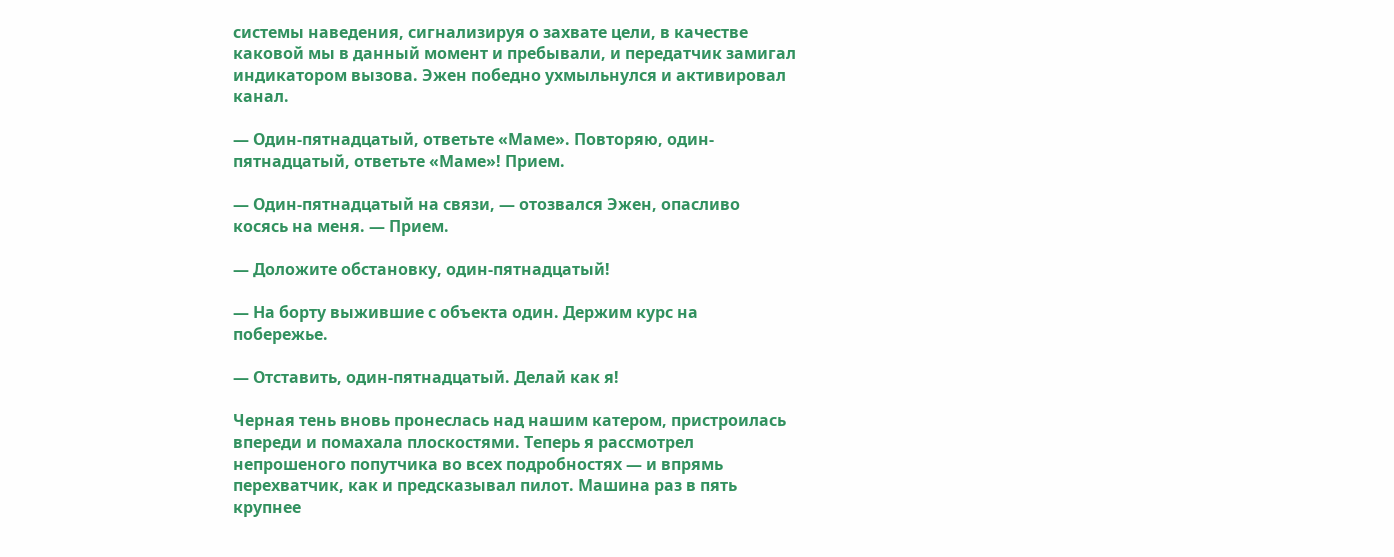системы наведения, сигнализируя о захвате цели, в качестве каковой мы в данный момент и пребывали, и передатчик замигал индикатором вызова. Эжен победно ухмыльнулся и активировал канал.

— Один-пятнадцатый, ответьте «Маме». Повторяю, один-пятнадцатый, ответьте «Маме»! Прием.

— Один-пятнадцатый на связи, — отозвался Эжен, опасливо косясь на меня. — Прием.

— Доложите обстановку, один-пятнадцатый!

— На борту выжившие с объекта один. Держим курс на побережье.

— Отставить, один-пятнадцатый. Делай как я!

Черная тень вновь пронеслась над нашим катером, пристроилась впереди и помахала плоскостями. Теперь я рассмотрел непрошеного попутчика во всех подробностях — и впрямь перехватчик, как и предсказывал пилот. Машина раз в пять крупнее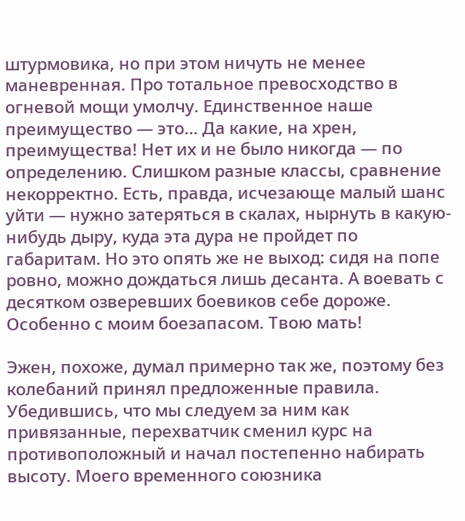штурмовика, но при этом ничуть не менее маневренная. Про тотальное превосходство в огневой мощи умолчу. Единственное наше преимущество — это… Да какие, на хрен, преимущества! Нет их и не было никогда — по определению. Слишком разные классы, сравнение некорректно. Есть, правда, исчезающе малый шанс уйти — нужно затеряться в скалах, нырнуть в какую-нибудь дыру, куда эта дура не пройдет по габаритам. Но это опять же не выход: сидя на попе ровно, можно дождаться лишь десанта. А воевать с десятком озверевших боевиков себе дороже. Особенно с моим боезапасом. Твою мать!

Эжен, похоже, думал примерно так же, поэтому без колебаний принял предложенные правила. Убедившись, что мы следуем за ним как привязанные, перехватчик сменил курс на противоположный и начал постепенно набирать высоту. Моего временного союзника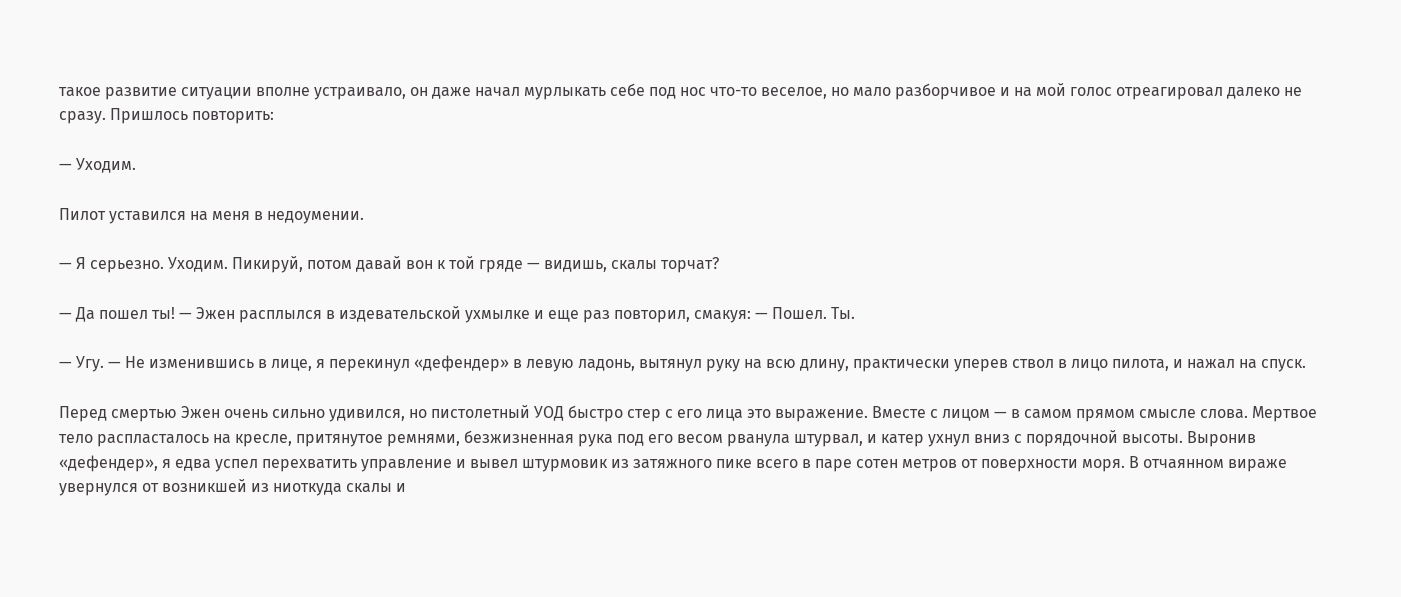такое развитие ситуации вполне устраивало, он даже начал мурлыкать себе под нос что-то веселое, но мало разборчивое и на мой голос отреагировал далеко не сразу. Пришлось повторить:

— Уходим.

Пилот уставился на меня в недоумении.

— Я серьезно. Уходим. Пикируй, потом давай вон к той гряде — видишь, скалы торчат?

— Да пошел ты! — Эжен расплылся в издевательской ухмылке и еще раз повторил, смакуя: — Пошел. Ты.

— Угу. — Не изменившись в лице, я перекинул «дефендер» в левую ладонь, вытянул руку на всю длину, практически уперев ствол в лицо пилота, и нажал на спуск.

Перед смертью Эжен очень сильно удивился, но пистолетный УОД быстро стер с его лица это выражение. Вместе с лицом — в самом прямом смысле слова. Мертвое тело распласталось на кресле, притянутое ремнями, безжизненная рука под его весом рванула штурвал, и катер ухнул вниз с порядочной высоты. Выронив «дефендер», я едва успел перехватить управление и вывел штурмовик из затяжного пике всего в паре сотен метров от поверхности моря. В отчаянном вираже увернулся от возникшей из ниоткуда скалы и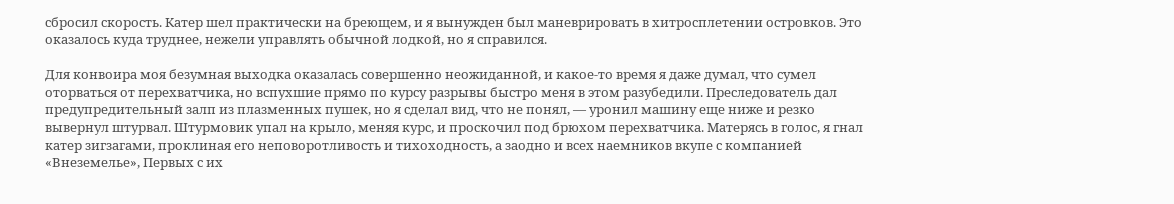сбросил скорость. Катер шел практически на бреющем, и я вынужден был маневрировать в хитросплетении островков. Это оказалось куда труднее, нежели управлять обычной лодкой, но я справился.

Для конвоира моя безумная выходка оказалась совершенно неожиданной, и какое-то время я даже думал, что сумел оторваться от перехватчика, но вспухшие прямо по курсу разрывы быстро меня в этом разубедили. Преследователь дал предупредительный залп из плазменных пушек, но я сделал вид, что не понял, — уронил машину еще ниже и резко вывернул штурвал. Штурмовик упал на крыло, меняя курс, и проскочил под брюхом перехватчика. Матерясь в голос, я гнал катер зигзагами, проклиная его неповоротливость и тихоходность, а заодно и всех наемников вкупе с компанией «Внеземелье», Первых с их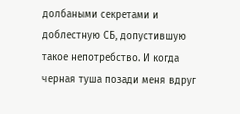долбаными секретами и доблестную СБ, допустившую такое непотребство. И когда черная туша позади меня вдруг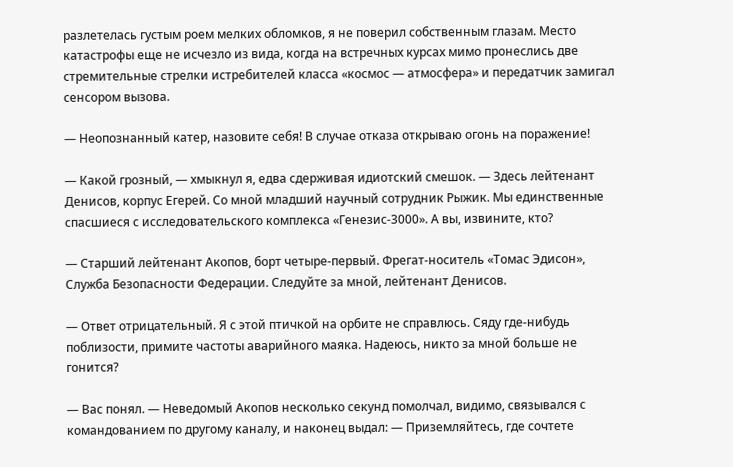разлетелась густым роем мелких обломков, я не поверил собственным глазам. Место катастрофы еще не исчезло из вида, когда на встречных курсах мимо пронеслись две стремительные стрелки истребителей класса «космос — атмосфера» и передатчик замигал сенсором вызова.

— Неопознанный катер, назовите себя! В случае отказа открываю огонь на поражение!

— Какой грозный, — хмыкнул я, едва сдерживая идиотский смешок. — Здесь лейтенант Денисов, корпус Егерей. Со мной младший научный сотрудник Рыжик. Мы единственные спасшиеся с исследовательского комплекса «Генезис-3000». А вы, извините, кто?

— Старший лейтенант Акопов, борт четыре-первый. Фрегат-носитель «Томас Эдисон», Служба Безопасности Федерации. Следуйте за мной, лейтенант Денисов.

— Ответ отрицательный. Я с этой птичкой на орбите не справлюсь. Сяду где-нибудь поблизости, примите частоты аварийного маяка. Надеюсь, никто за мной больше не гонится?

— Вас понял. — Неведомый Акопов несколько секунд помолчал, видимо, связывался с командованием по другому каналу, и наконец выдал: — Приземляйтесь, где сочтете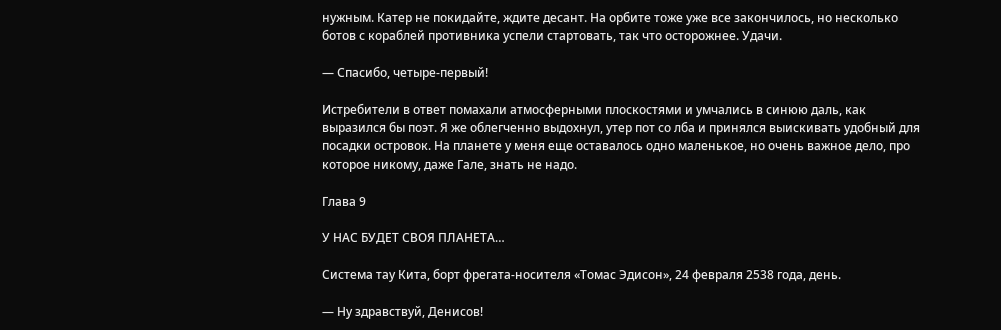нужным. Катер не покидайте, ждите десант. На орбите тоже уже все закончилось, но несколько ботов с кораблей противника успели стартовать, так что осторожнее. Удачи.

— Спасибо, четыре-первый!

Истребители в ответ помахали атмосферными плоскостями и умчались в синюю даль, как выразился бы поэт. Я же облегченно выдохнул, утер пот со лба и принялся выискивать удобный для посадки островок. На планете у меня еще оставалось одно маленькое, но очень важное дело, про которое никому, даже Гале, знать не надо.

Глава 9

У НАС БУДЕТ СВОЯ ПЛАНЕТА…

Система тау Кита, борт фрегата-носителя «Томас Эдисон», 24 февраля 2538 года, день.

— Ну здравствуй, Денисов!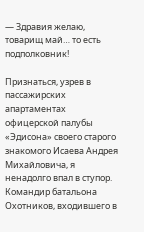— Здравия желаю, товарищ май… то есть подполковник!

Признаться, узрев в пассажирских апартаментах офицерской палубы «Эдисона» своего старого знакомого Исаева Андрея Михайловича, я ненадолго впал в ступор. Командир батальона Охотников, входившего в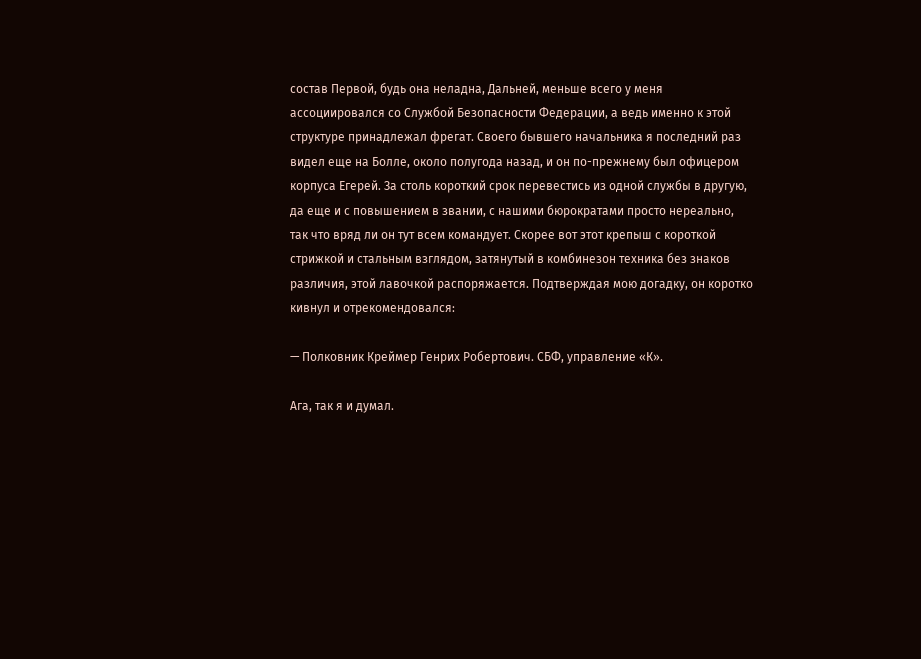состав Первой, будь она неладна, Дальней, меньше всего у меня ассоциировался со Службой Безопасности Федерации, а ведь именно к этой структуре принадлежал фрегат. Своего бывшего начальника я последний раз видел еще на Болле, около полугода назад, и он по-прежнему был офицером корпуса Егерей. За столь короткий срок перевестись из одной службы в другую, да еще и с повышением в звании, с нашими бюрократами просто нереально, так что вряд ли он тут всем командует. Скорее вот этот крепыш с короткой стрижкой и стальным взглядом, затянутый в комбинезон техника без знаков различия, этой лавочкой распоряжается. Подтверждая мою догадку, он коротко кивнул и отрекомендовался:

— Полковник Креймер Генрих Робертович. СБФ, управление «К».

Ага, так я и думал.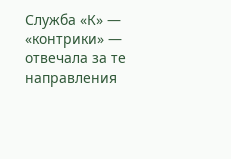Служба «К» — «контрики» — отвечала за те направления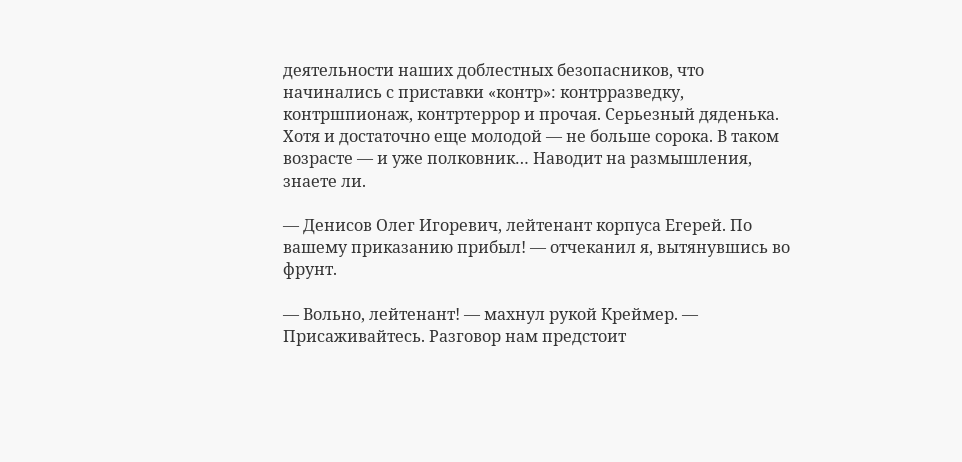деятельности наших доблестных безопасников, что начинались с приставки «контр»: контрразведку, контршпионаж, контртеррор и прочая. Серьезный дяденька. Хотя и достаточно еще молодой — не больше сорока. В таком возрасте — и уже полковник… Наводит на размышления, знаете ли.

— Денисов Олег Игоревич, лейтенант корпуса Егерей. По вашему приказанию прибыл! — отчеканил я, вытянувшись во фрунт.

— Вольно, лейтенант! — махнул рукой Креймер. — Присаживайтесь. Разговор нам предстоит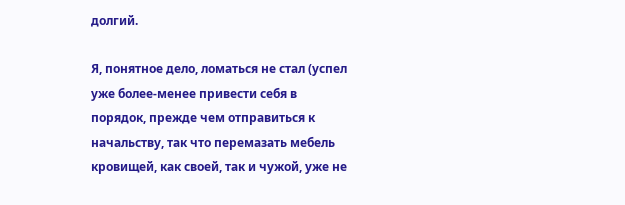долгий.

Я, понятное дело, ломаться не стал (успел уже более-менее привести себя в порядок, прежде чем отправиться к начальству, так что перемазать мебель кровищей, как своей, так и чужой, уже не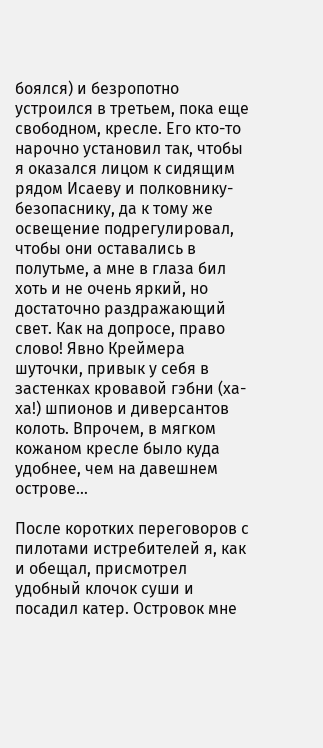боялся) и безропотно устроился в третьем, пока еще свободном, кресле. Его кто-то нарочно установил так, чтобы я оказался лицом к сидящим рядом Исаеву и полковнику-безопаснику, да к тому же освещение подрегулировал, чтобы они оставались в полутьме, а мне в глаза бил хоть и не очень яркий, но достаточно раздражающий свет. Как на допросе, право слово! Явно Креймера шуточки, привык у себя в застенках кровавой гэбни (ха-ха!) шпионов и диверсантов колоть. Впрочем, в мягком кожаном кресле было куда удобнее, чем на давешнем острове…

После коротких переговоров с пилотами истребителей я, как и обещал, присмотрел удобный клочок суши и посадил катер. Островок мне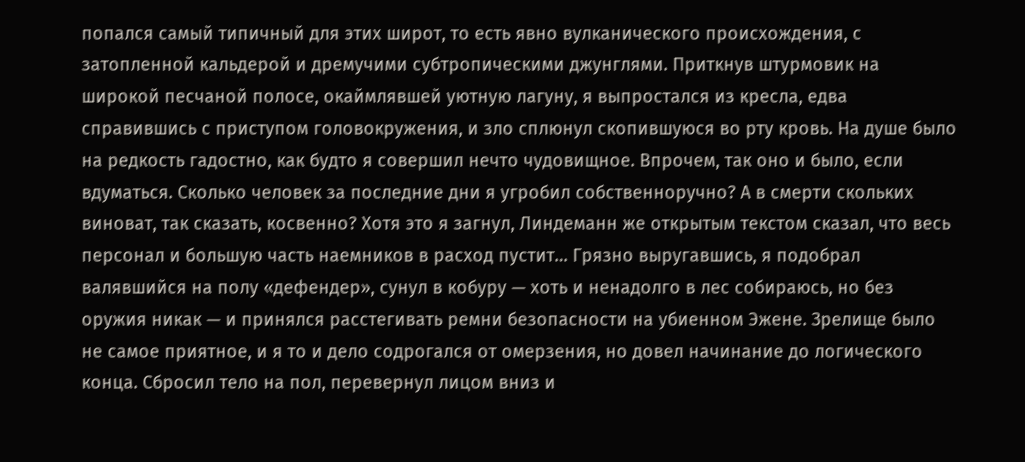попался самый типичный для этих широт, то есть явно вулканического происхождения, с затопленной кальдерой и дремучими субтропическими джунглями. Приткнув штурмовик на широкой песчаной полосе, окаймлявшей уютную лагуну, я выпростался из кресла, едва справившись с приступом головокружения, и зло сплюнул скопившуюся во рту кровь. На душе было на редкость гадостно, как будто я совершил нечто чудовищное. Впрочем, так оно и было, если вдуматься. Сколько человек за последние дни я угробил собственноручно? А в смерти скольких виноват, так сказать, косвенно? Хотя это я загнул, Линдеманн же открытым текстом сказал, что весь персонал и большую часть наемников в расход пустит… Грязно выругавшись, я подобрал валявшийся на полу «дефендер», сунул в кобуру — хоть и ненадолго в лес собираюсь, но без оружия никак — и принялся расстегивать ремни безопасности на убиенном Эжене. Зрелище было не самое приятное, и я то и дело содрогался от омерзения, но довел начинание до логического конца. Сбросил тело на пол, перевернул лицом вниз и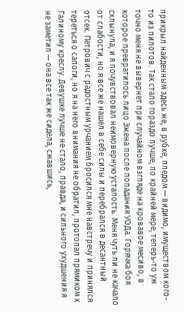прикрыл найденным здесь же, в рубке, пледом — видимо, имуществом кого-то из пилотов. Так стало гораздо лучше, по крайней мере, теперь-то уж точно меня не вывернет при случайном взгляде на кровавое месиво, в которое превратилось лицо Эжена после попадания УОДа. Горячка боя схлынула, и я почувствовал неимоверную усталость. Меня чуть ли не качало от слабости, но я все же нашел в себе силы и перебрался в десантный отсек. Петрович с радостным урчанием бросился мне навстречу и принялся тереться о сапоги, но я на него внимания не обратил, протопал прямиком к Галиному креслу. Девушке лучше не стало, правда, и сильного ухудшения я не заметил — она все так же сидела, сжавшись,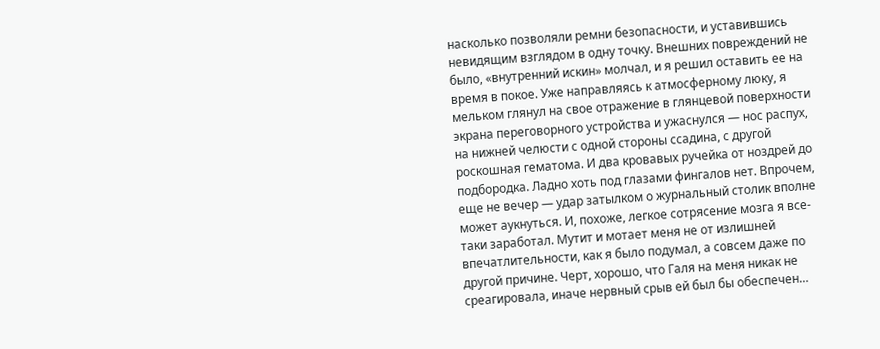насколько позволяли ремни безопасности, и уставившись невидящим взглядом в одну точку. Внешних повреждений не было, «внутренний искин» молчал, и я решил оставить ее на время в покое. Уже направляясь к атмосферному люку, я мельком глянул на свое отражение в глянцевой поверхности экрана переговорного устройства и ужаснулся — нос распух, на нижней челюсти с одной стороны ссадина, с другой роскошная гематома. И два кровавых ручейка от ноздрей до подбородка. Ладно хоть под глазами фингалов нет. Впрочем, еще не вечер — удар затылком о журнальный столик вполне может аукнуться. И, похоже, легкое сотрясение мозга я все-таки заработал. Мутит и мотает меня не от излишней впечатлительности, как я было подумал, а совсем даже по другой причине. Черт, хорошо, что Галя на меня никак не среагировала, иначе нервный срыв ей был бы обеспечен…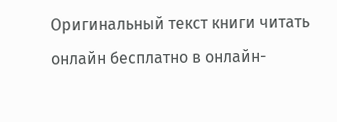Оригинальный текст книги читать онлайн бесплатно в онлайн-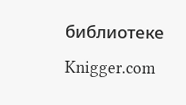библиотеке Knigger.com